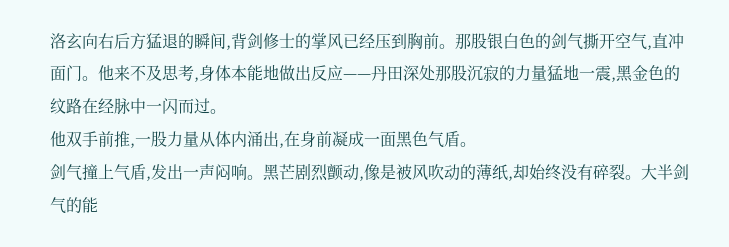洛玄向右后方猛退的瞬间,背剑修士的掌风已经压到胸前。那股银白色的剑气撕开空气,直冲面门。他来不及思考,身体本能地做出反应——丹田深处那股沉寂的力量猛地一震,黑金色的纹路在经脉中一闪而过。
他双手前推,一股力量从体内涌出,在身前凝成一面黑色气盾。
剑气撞上气盾,发出一声闷响。黑芒剧烈颤动,像是被风吹动的薄纸,却始终没有碎裂。大半剑气的能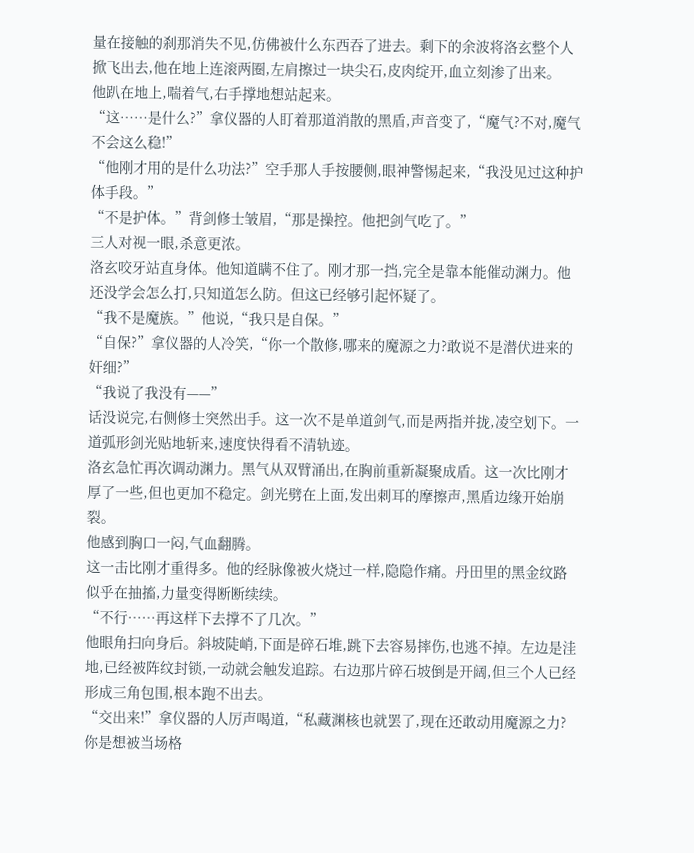量在接触的刹那消失不见,仿佛被什么东西吞了进去。剩下的余波将洛玄整个人掀飞出去,他在地上连滚两圈,左肩擦过一块尖石,皮肉绽开,血立刻渗了出来。
他趴在地上,喘着气,右手撑地想站起来。
“这……是什么?”拿仪器的人盯着那道消散的黑盾,声音变了,“魔气?不对,魔气不会这么稳!”
“他刚才用的是什么功法?”空手那人手按腰侧,眼神警惕起来,“我没见过这种护体手段。”
“不是护体。”背剑修士皱眉,“那是操控。他把剑气吃了。”
三人对视一眼,杀意更浓。
洛玄咬牙站直身体。他知道瞒不住了。刚才那一挡,完全是靠本能催动渊力。他还没学会怎么打,只知道怎么防。但这已经够引起怀疑了。
“我不是魔族。”他说,“我只是自保。”
“自保?”拿仪器的人冷笑,“你一个散修,哪来的魔源之力?敢说不是潜伏进来的奸细?”
“我说了我没有——”
话没说完,右侧修士突然出手。这一次不是单道剑气,而是两指并拢,凌空划下。一道弧形剑光贴地斩来,速度快得看不清轨迹。
洛玄急忙再次调动渊力。黑气从双臂涌出,在胸前重新凝聚成盾。这一次比刚才厚了一些,但也更加不稳定。剑光劈在上面,发出刺耳的摩擦声,黑盾边缘开始崩裂。
他感到胸口一闷,气血翻腾。
这一击比刚才重得多。他的经脉像被火烧过一样,隐隐作痛。丹田里的黑金纹路似乎在抽搐,力量变得断断续续。
“不行……再这样下去撑不了几次。”
他眼角扫向身后。斜坡陡峭,下面是碎石堆,跳下去容易摔伤,也逃不掉。左边是洼地,已经被阵纹封锁,一动就会触发追踪。右边那片碎石坡倒是开阔,但三个人已经形成三角包围,根本跑不出去。
“交出来!”拿仪器的人厉声喝道,“私藏渊核也就罢了,现在还敢动用魔源之力?你是想被当场格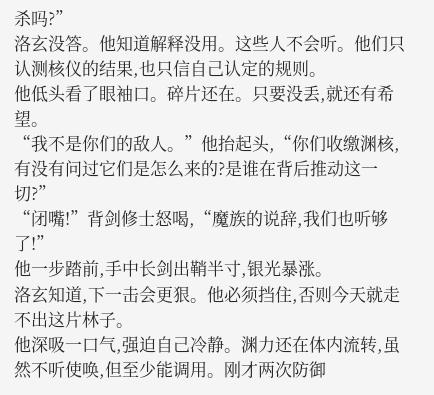杀吗?”
洛玄没答。他知道解释没用。这些人不会听。他们只认测核仪的结果,也只信自己认定的规则。
他低头看了眼袖口。碎片还在。只要没丢,就还有希望。
“我不是你们的敌人。”他抬起头,“你们收缴渊核,有没有问过它们是怎么来的?是谁在背后推动这一切?”
“闭嘴!”背剑修士怒喝,“魔族的说辞,我们也听够了!”
他一步踏前,手中长剑出鞘半寸,银光暴涨。
洛玄知道,下一击会更狠。他必须挡住,否则今天就走不出这片林子。
他深吸一口气,强迫自己冷静。渊力还在体内流转,虽然不听使唤,但至少能调用。刚才两次防御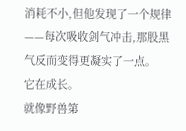消耗不小,但他发现了一个规律——每次吸收剑气冲击,那股黑气反而变得更凝实了一点。
它在成长。
就像野兽第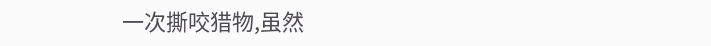一次撕咬猎物,虽然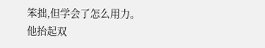笨拙,但学会了怎么用力。
他抬起双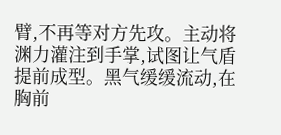臂,不再等对方先攻。主动将渊力灌注到手掌,试图让气盾提前成型。黑气缓缓流动,在胸前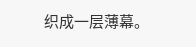织成一层薄幕。